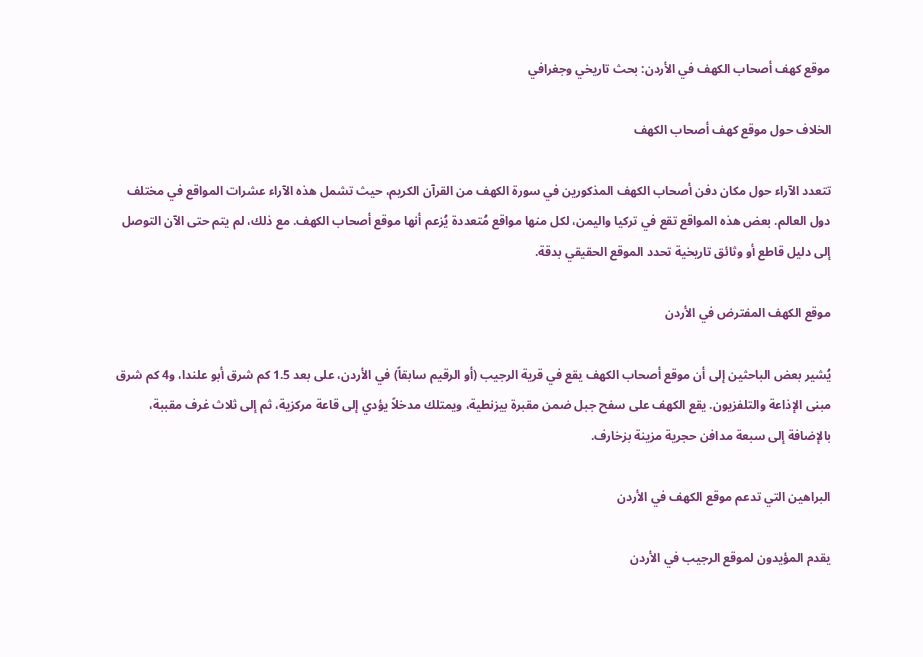موقع كهف أصحاب الكهف في الأردن: بحث تاريخي وجغرافي

الخلاف حول موقع كهف أصحاب الكهف

تتعدد الآراء حول مكان دفن أصحاب الكهف المذكورين في سورة الكهف من القرآن الكريم، حيث تشمل هذه الآراء عشرات المواقع في مختلف دول العالم. بعض هذه المواقع تقع في تركيا واليمن، لكل منها مواقع مُتعددة يُزعم أنها موقع أصحاب الكهف. مع ذلك، لم يتم حتى الآن التوصل إلى دليل قاطع أو وثائق تاريخية تحدد الموقع الحقيقي بدقة.

موقع الكهف المفترض في الأردن

يُشير بعض الباحثين إلى أن موقع أصحاب الكهف يقع في قرية الرجيب (أو الرقيم سابقاً) في الأردن، على بعد 1.5 كم شرق أبو علندا، و4 كم شرق مبنى الإذاعة والتلفزيون. يقع الكهف على سفح جبل ضمن مقبرة بيزنطية، ويمتلك مدخلاً يؤدي إلى قاعة مركزية، ثم إلى ثلاث غرف مقببة، بالإضافة إلى سبعة مدافن حجرية مزينة بزخارف.

البراهين التي تدعم موقع الكهف في الأردن

يقدم المؤيدون لموقع الرجيب في الأردن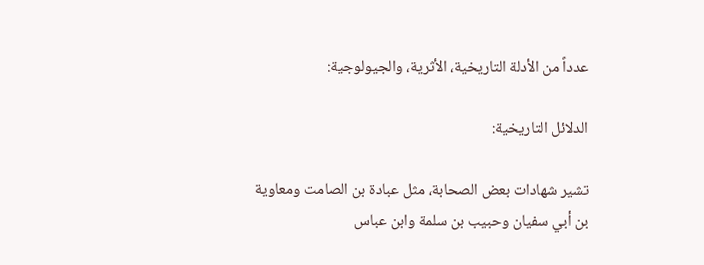عدداً من الأدلة التاريخية، الأثرية، والجيولوجية:

الدلائل التاريخية:

تشير شهادات بعض الصحابة، مثل عبادة بن الصامت ومعاوية بن أبي سفيان وحبيب بن سلمة وابن عباس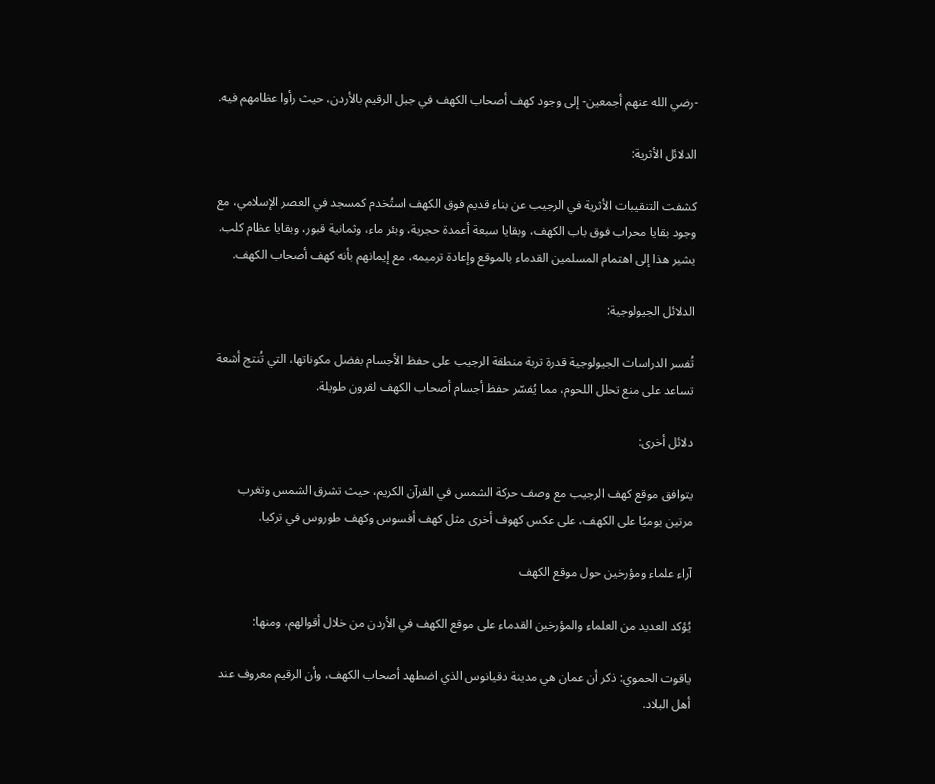-رضي الله عنهم أجمعين- إلى وجود كهف أصحاب الكهف في جبل الرقيم بالأردن، حيث رأوا عظامهم فيه.

الدلائل الأثرية:

كشفت التنقيبات الأثرية في الرجيب عن بناء قديم فوق الكهف استُخدم كمسجد في العصر الإسلامي، مع وجود بقايا محراب فوق باب الكهف، وبقايا سبعة أعمدة حجرية، وبئر ماء، وثمانية قبور، وبقايا عظام كلب. يشير هذا إلى اهتمام المسلمين القدماء بالموقع وإعادة ترميمه، مع إيمانهم بأنه كهف أصحاب الكهف.

الدلائل الجيولوجية:

تُفسر الدراسات الجيولوجية قدرة تربة منطقة الرجيب على حفظ الأجسام بفضل مكوناتها، التي تُنتج أشعة تساعد على منع تحلل اللحوم، مما يُفسّر حفظ أجسام أصحاب الكهف لقرون طويلة.

دلائل أخرى:

يتوافق موقع كهف الرجيب مع وصف حركة الشمس في القرآن الكريم، حيث تشرق الشمس وتغرب مرتين يوميًا على الكهف، على عكس كهوف أخرى مثل كهف أفسوس وكهف طوروس في تركيا.

آراء علماء ومؤرخين حول موقع الكهف

يُؤكد العديد من العلماء والمؤرخين القدماء على موقع الكهف في الأردن من خلال أقوالهم، ومنها:

ياقوت الحموي: ذكر أن عمان هي مدينة دقيانوس الذي اضطهد أصحاب الكهف، وأن الرقيم معروف عند أهل البلاد.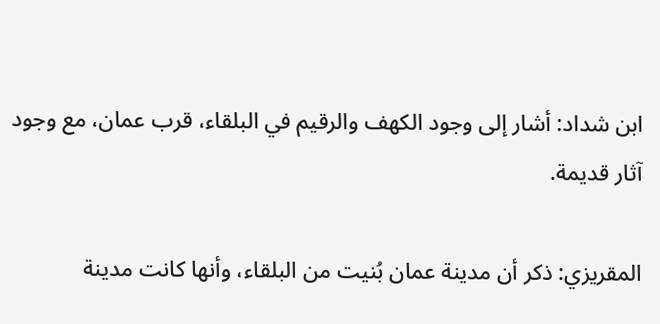ابن شداد: أشار إلى وجود الكهف والرقيم في البلقاء، قرب عمان، مع وجود آثار قديمة.

المقريزي: ذكر أن مدينة عمان بُنيت من البلقاء، وأنها كانت مدينة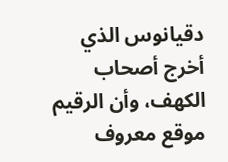دقيانوس الذي أخرج أصحاب الكهف، وأن الرقيم موقع معروف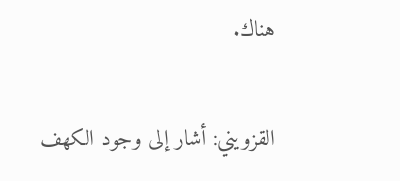هناك.

القزويني: أشار إلى وجود الكهف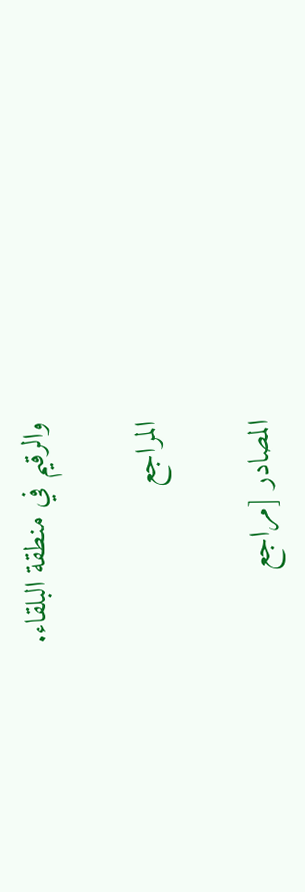والرقيم في منطقة البلقاء.

المراجع

المصادر [مراجع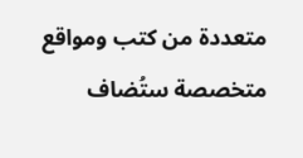متعددة من كتب ومواقع متخصصة ستُضاف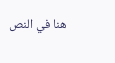هنا في النص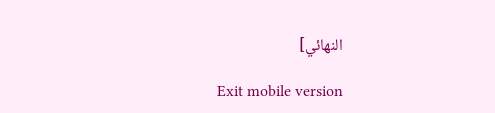النهائي]

Exit mobile version